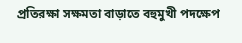প্রতিরক্ষা সক্ষমতা বাড়াতে বহুমুখী পদক্ষেপ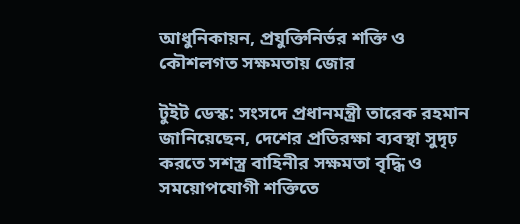আধুনিকায়ন, প্রযুক্তিনির্ভর শক্তি ও কৌশলগত সক্ষমতায় জোর

টুইট ডেস্ক: সংসদে প্রধানমন্ত্রী তারেক রহমান জানিয়েছেন, দেশের প্রতিরক্ষা ব্যবস্থা সুদৃঢ় করতে সশস্ত্র বাহিনীর সক্ষমতা বৃদ্ধি ও সময়োপযোগী শক্তিতে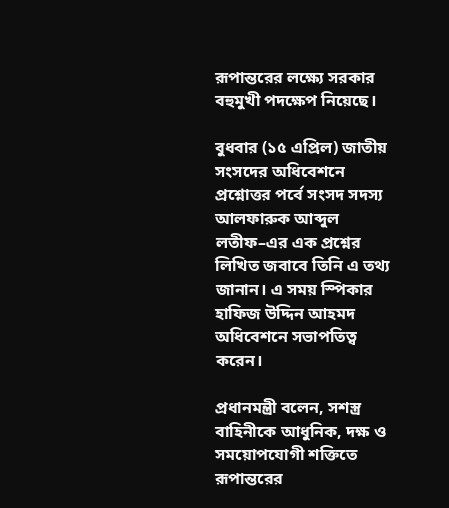রূপান্তরের লক্ষ্যে সরকার বহুমুখী পদক্ষেপ নিয়েছে।

বুধবার (১৫ এপ্রিল) জাতীয় সংসদের অধিবেশনে প্রশ্নোত্তর পর্বে সংসদ সদস্য আলফারুক আব্দুল লতীফ–এর এক প্রশ্নের লিখিত জবাবে তিনি এ তথ্য জানান। এ সময় স্পিকার হাফিজ উদ্দিন আহমদ অধিবেশনে সভাপতিত্ব করেন।

প্রধানমন্ত্রী বলেন, সশস্ত্র বাহিনীকে আধুনিক, দক্ষ ও সময়োপযোগী শক্তিতে রূপান্তরের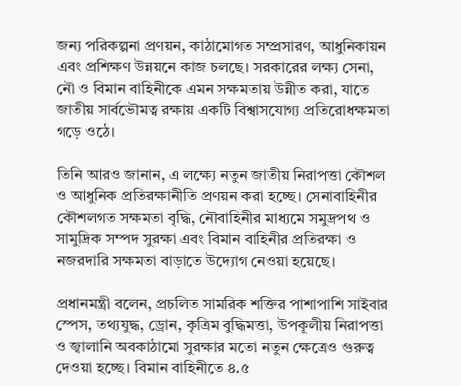জন্য পরিকল্পনা প্রণয়ন, কাঠামোগত সম্প্রসারণ, আধুনিকায়ন এবং প্রশিক্ষণ উন্নয়নে কাজ চলছে। সরকারের লক্ষ্য সেনা, নৌ ও বিমান বাহিনীকে এমন সক্ষমতায় উন্নীত করা, যাতে জাতীয় সার্বভৌমত্ব রক্ষায় একটি বিশ্বাসযোগ্য প্রতিরোধক্ষমতা গড়ে ওঠে।

তিনি আরও জানান, এ লক্ষ্যে নতুন জাতীয় নিরাপত্তা কৌশল ও আধুনিক প্রতিরক্ষানীতি প্রণয়ন করা হচ্ছে। সেনাবাহিনীর কৌশলগত সক্ষমতা বৃদ্ধি, নৌবাহিনীর মাধ্যমে সমুদ্রপথ ও সামুদ্রিক সম্পদ সুরক্ষা এবং বিমান বাহিনীর প্রতিরক্ষা ও নজরদারি সক্ষমতা বাড়াতে উদ্যোগ নেওয়া হয়েছে।

প্রধানমন্ত্রী বলেন, প্রচলিত সামরিক শক্তির পাশাপাশি সাইবার স্পেস, তথ্যযুদ্ধ, ড্রোন, কৃত্রিম বুদ্ধিমত্তা, উপকূলীয় নিরাপত্তা ও জ্বালানি অবকাঠামো সুরক্ষার মতো নতুন ক্ষেত্রেও গুরুত্ব দেওয়া হচ্ছে। বিমান বাহিনীতে ৪.৫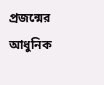প্রজন্মের আধুনিক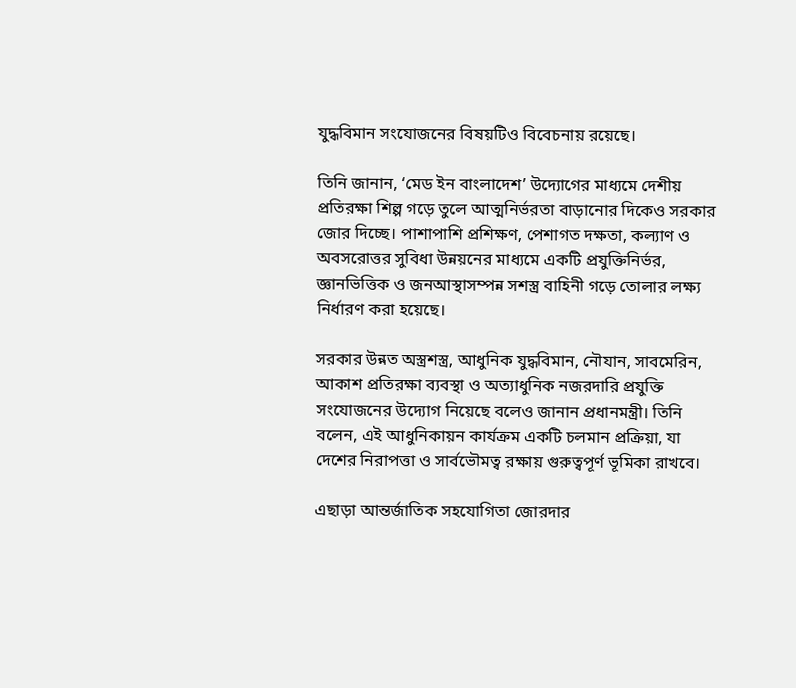যুদ্ধবিমান সংযোজনের বিষয়টিও বিবেচনায় রয়েছে।

তিনি জানান, ‘মেড ইন বাংলাদেশ’ উদ্যোগের মাধ্যমে দেশীয় প্রতিরক্ষা শিল্প গড়ে তুলে আত্মনির্ভরতা বাড়ানোর দিকেও সরকার জোর দিচ্ছে। পাশাপাশি প্রশিক্ষণ, পেশাগত দক্ষতা, কল্যাণ ও অবসরোত্তর সুবিধা উন্নয়নের মাধ্যমে একটি প্রযুক্তিনির্ভর, জ্ঞানভিত্তিক ও জনআস্থাসম্পন্ন সশস্ত্র বাহিনী গড়ে তোলার লক্ষ্য নির্ধারণ করা হয়েছে।

সরকার উন্নত অস্ত্রশস্ত্র, আধুনিক যুদ্ধবিমান, নৌযান, সাবমেরিন, আকাশ প্রতিরক্ষা ব্যবস্থা ও অত্যাধুনিক নজরদারি প্রযুক্তি সংযোজনের উদ্যোগ নিয়েছে বলেও জানান প্রধানমন্ত্রী। তিনি বলেন, এই আধুনিকায়ন কার্যক্রম একটি চলমান প্রক্রিয়া, যা দেশের নিরাপত্তা ও সার্বভৌমত্ব রক্ষায় গুরুত্বপূর্ণ ভূমিকা রাখবে।

এছাড়া আন্তর্জাতিক সহযোগিতা জোরদার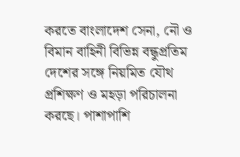করতে বাংলাদেশ সেনা, নৌ ও বিমান বাহিনী বিভিন্ন বন্ধুপ্রতিম দেশের সঙ্গে নিয়মিত যৌথ প্রশিক্ষণ ও মহড়া পরিচালনা করছে। পাশাপাশি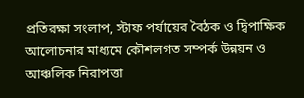প্রতিরক্ষা সংলাপ, স্টাফ পর্যায়ের বৈঠক ও দ্বিপাক্ষিক আলোচনার মাধ্যমে কৌশলগত সম্পর্ক উন্নয়ন ও আঞ্চলিক নিরাপত্তা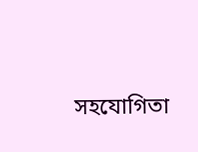সহযোগিতা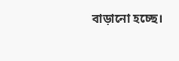বাড়ানো হচ্ছে।